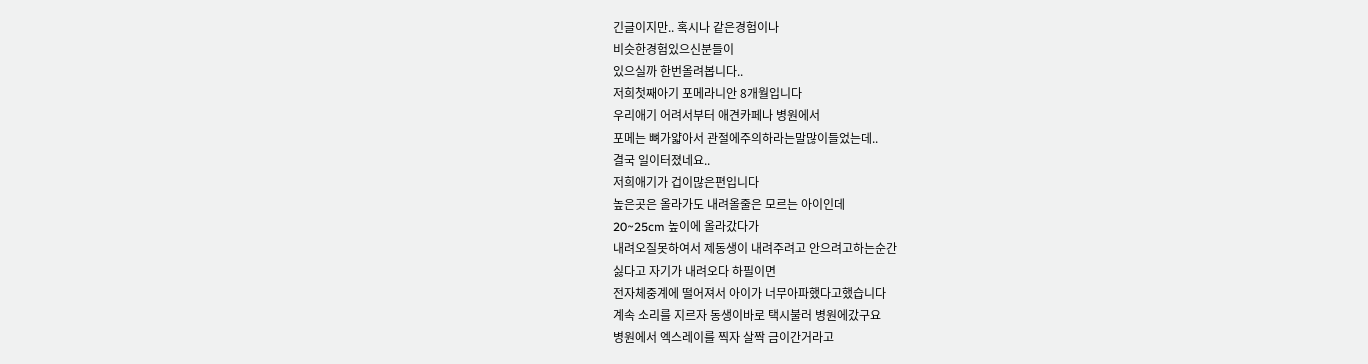긴글이지만.. 혹시나 같은경험이나
비슷한경험있으신분들이
있으실까 한번올려봅니다..
저희첫째아기 포메라니안 8개월입니다
우리애기 어려서부터 애견카페나 병원에서
포메는 뼈가얇아서 관절에주의하라는말많이들었는데..
결국 일이터졌네요..
저희애기가 겁이많은편입니다
높은곳은 올라가도 내려올줄은 모르는 아이인데
20~25cm 높이에 올라갔다가
내려오질못하여서 제동생이 내려주려고 안으려고하는순간
싫다고 자기가 내려오다 하필이면
전자체중계에 떨어져서 아이가 너무아파했다고했습니다
계속 소리를 지르자 동생이바로 택시불러 병원에갔구요
병원에서 엑스레이를 찍자 살짝 금이간거라고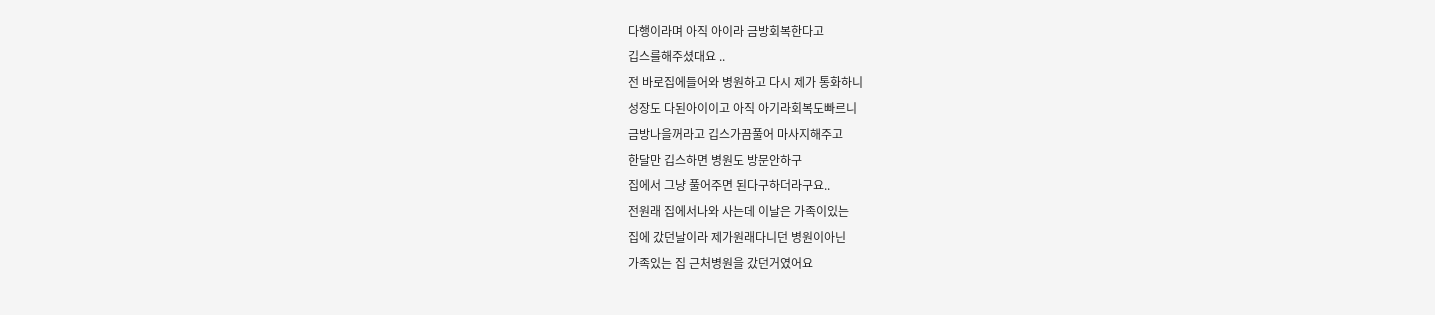다행이라며 아직 아이라 금방회복한다고
깁스를해주셨대요 ..
전 바로집에들어와 병원하고 다시 제가 통화하니
성장도 다된아이이고 아직 아기라회복도빠르니
금방나을꺼라고 깁스가끔풀어 마사지해주고
한달만 깁스하면 병원도 방문안하구
집에서 그냥 풀어주면 된다구하더라구요..
전원래 집에서나와 사는데 이날은 가족이있는
집에 갔던날이라 제가원래다니던 병원이아닌
가족있는 집 근처병원을 갔던거였어요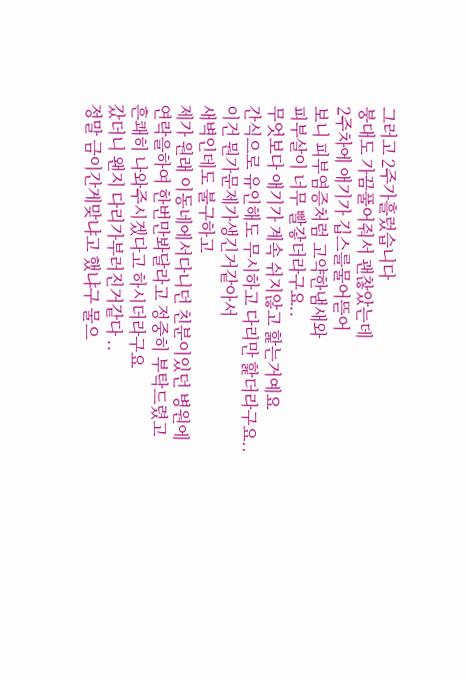그러고 2주가흘렀습니다
붕대도 가끔풀어줘서 괜찮았는데
2주차에 애기가 깁스를물어뜯어
보니 피부염증처럼 고약한냄새와
피부살이 너무 빨갛더라구요..
무엇보다 애기가 계속 쉬지않고 핥는거예요
간식으로 유인해도 무시하고 다리만 핥더라구요..
이건 뭔가문제가생긴거같아서
새벽인데도 불구하고
제가 원래 이동네에서다니던 친분이있던 병원에
연락을하여 한번만봐달라고 정중히 부탁드렸고
흔쾌히 나와주시겠다고 하시더라구요
갔더니 왠지 다리가부러진거같다 ..
정말 금이간게맞냐고 했냐구 물으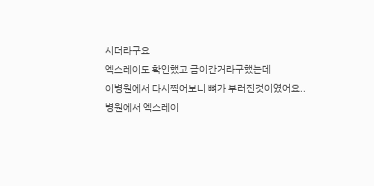시더라구요
엑스레이도 확인했고 금이간거라구했는데
이병원에서 다시찍어보니 뼈가 부러진것이였어요..
병원에서 엑스레이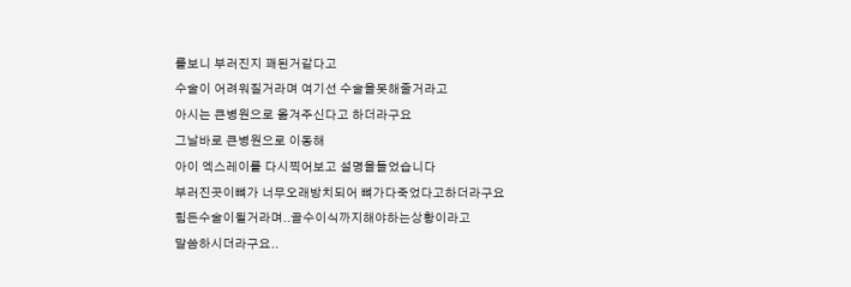를보니 부러진지 꽤된거같다고
수술이 어려워질거라며 여기선 수술을못해줄거라고
아시는 큰병원으로 옮겨주신다고 하더라구요
그날바로 큰병원으로 이동해
아이 엑스레이를 다시찍어보고 설명을들었습니다
부러진곳이뼈가 너무오래방치되어 뼈가다죽었다고하더라구요
힘든수술이될거라며..골수이식까지해야하는상황이라고
말씀하시더라구요..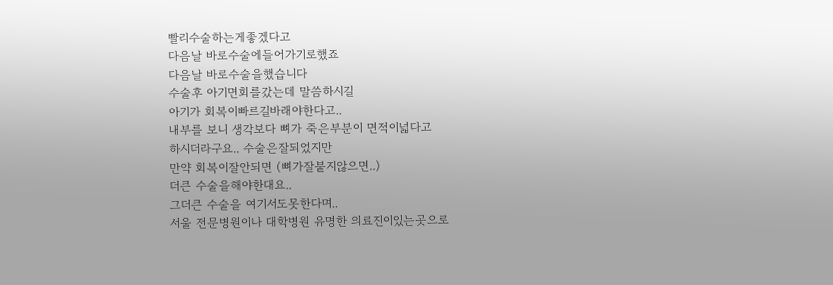빨리수술하는게좋겠다고
다음날 바로수술에들어가기로했죠
다음날 바로수술을했습니다
수술후 아기면회를갔는데 말씀하시길
아기가 회복이빠르길바래야한다고..
내부를 보니 생각보다 뼈가 죽은부분이 면적이넓다고
하시더라구요.. 수술은잘되었지만
만약 회복이잘안되면 (뼈가잘붙지않으면..)
더큰 수술을해야한대요..
그더큰 수술을 여기서도못한다며..
서울 전문병원이나 대학병원 유명한 의료진이있는곳으로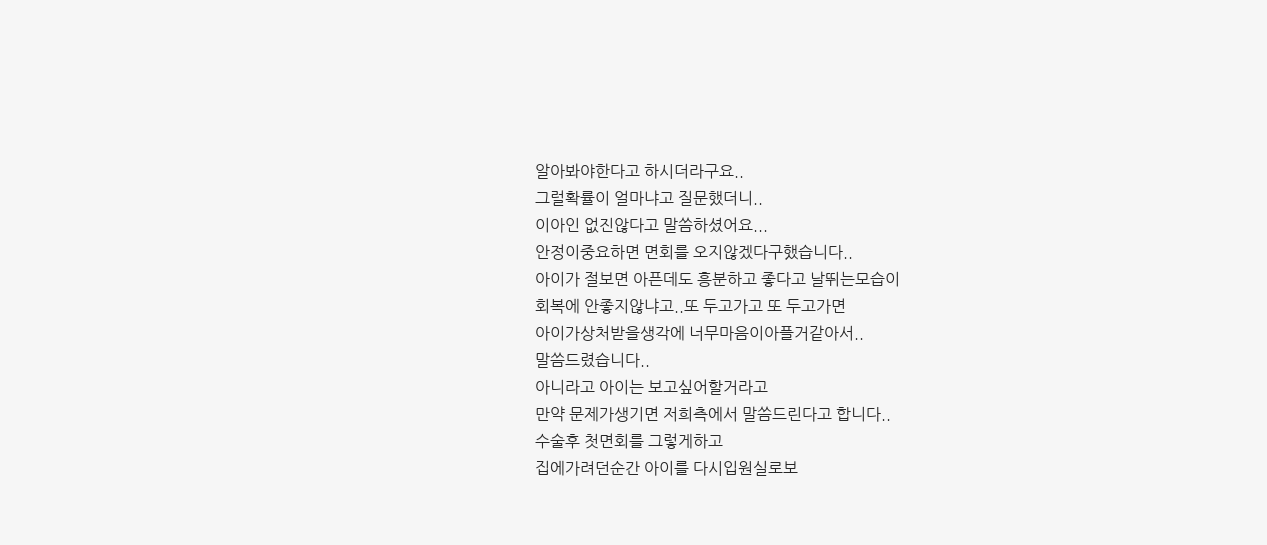알아봐야한다고 하시더라구요..
그럴확률이 얼마냐고 질문했더니..
이아인 없진않다고 말씀하셨어요...
안정이중요하면 면회를 오지않겠다구했습니다..
아이가 절보면 아픈데도 흥분하고 좋다고 날뛰는모습이
회복에 안좋지않냐고..또 두고가고 또 두고가면
아이가상처받을생각에 너무마음이아플거같아서..
말씀드렸습니다..
아니라고 아이는 보고싶어할거라고
만약 문제가생기면 저희측에서 말씀드린다고 합니다..
수술후 첫면회를 그렇게하고
집에가려던순간 아이를 다시입원실로보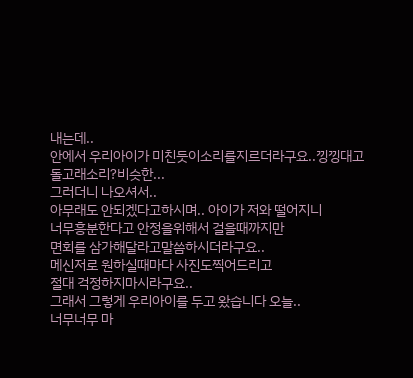내는데..
안에서 우리아이가 미친듯이소리를지르더라구요..낑낑대고
돌고래소리?비슷한...
그러더니 나오셔서..
아무래도 안되겠다고하시며.. 아이가 저와 떨어지니
너무흥분한다고 안정을위해서 걸을때까지만
면회를 삼가해달라고말씀하시더라구요..
메신저로 원하실때마다 사진도찍어드리고
절대 걱정하지마시라구요..
그래서 그렇게 우리아이를 두고 왔습니다 오늘..
너무너무 마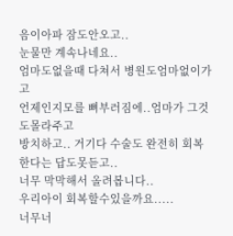음이아파 잠도안오고..
눈물만 계속나네요..
엄마도없을때 다쳐서 병원도엄마없이가고
언제인지모를 뼈부러짐에..엄마가 그것도몰라주고
방치하고.. 거기다 수술도 완전히 회복한다는 답도못듣고..
너무 막막해서 올려봅니다..
우리아이 회복할수있을까요.....
너무너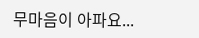무마음이 아파요...